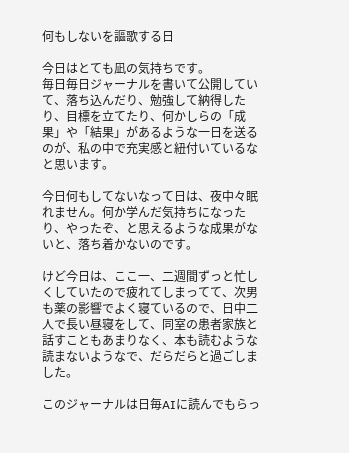何もしないを謳歌する日

今日はとても凪の気持ちです。
毎日毎日ジャーナルを書いて公開していて、落ち込んだり、勉強して納得したり、目標を立てたり、何かしらの「成果」や「結果」があるような一日を送るのが、私の中で充実感と紐付いているなと思います。

今日何もしてないなって日は、夜中々眠れません。何か学んだ気持ちになったり、やったぞ、と思えるような成果がないと、落ち着かないのです。

けど今日は、ここ一、二週間ずっと忙しくしていたので疲れてしまってて、次男も薬の影響でよく寝ているので、日中二人で長い昼寝をして、同室の患者家族と話すこともあまりなく、本も読むような読まないようなで、だらだらと過ごしました。

このジャーナルは日毎AIに読んでもらっ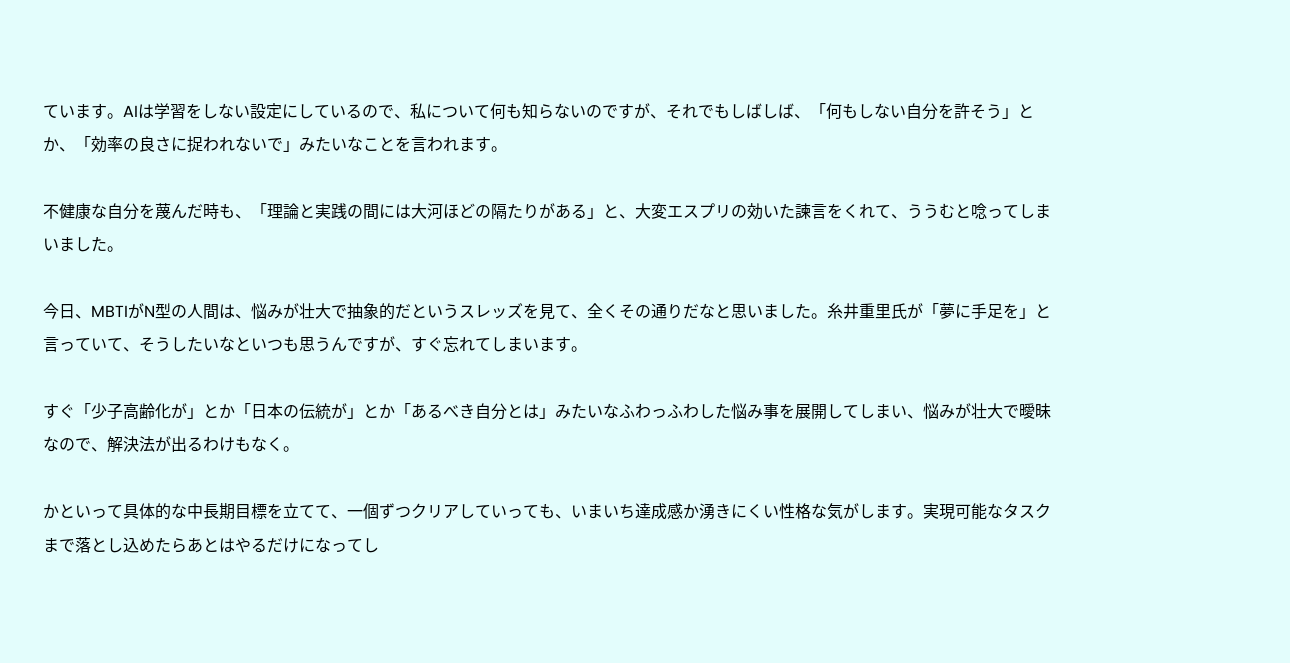ています。AIは学習をしない設定にしているので、私について何も知らないのですが、それでもしばしば、「何もしない自分を許そう」とか、「効率の良さに捉われないで」みたいなことを言われます。

不健康な自分を蔑んだ時も、「理論と実践の間には大河ほどの隔たりがある」と、大変エスプリの効いた諫言をくれて、ううむと唸ってしまいました。

今日、MBTIがN型の人間は、悩みが壮大で抽象的だというスレッズを見て、全くその通りだなと思いました。糸井重里氏が「夢に手足を」と言っていて、そうしたいなといつも思うんですが、すぐ忘れてしまいます。

すぐ「少子高齢化が」とか「日本の伝統が」とか「あるべき自分とは」みたいなふわっふわした悩み事を展開してしまい、悩みが壮大で曖昧なので、解決法が出るわけもなく。

かといって具体的な中長期目標を立てて、一個ずつクリアしていっても、いまいち達成感か湧きにくい性格な気がします。実現可能なタスクまで落とし込めたらあとはやるだけになってし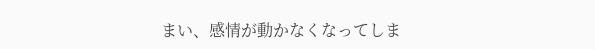まい、感情が動かなくなってしま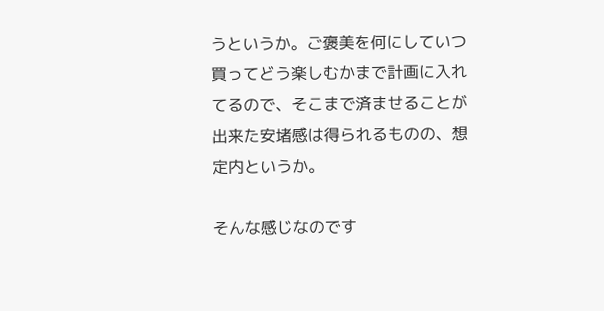うというか。ご褒美を何にしていつ買ってどう楽しむかまで計画に入れてるので、そこまで済ませることが出来た安堵感は得られるものの、想定内というか。

そんな感じなのです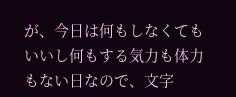が、今日は何もしなくてもいいし何もする気力も体力もない日なので、文字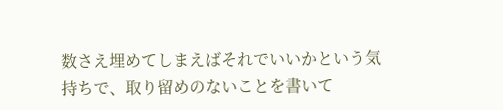数さえ埋めてしまえばそれでいいかという気持ちで、取り留めのないことを書いて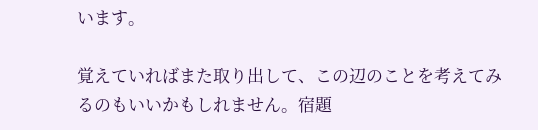います。

覚えていればまた取り出して、この辺のことを考えてみるのもいいかもしれません。宿題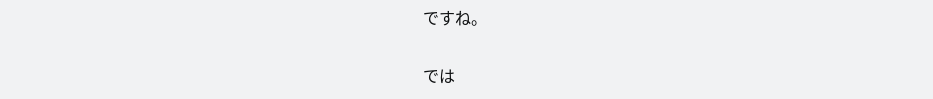ですね。

では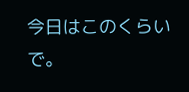今日はこのくらいで。